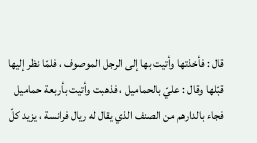قال : فأخذتها وأتيت بها إلى الرجل الموصوف ، فلمّا نظر إليها قبّلها وقال : عليّ بالحماميل ، فذهبت وأتيت بأربعة حماميل فجاء بالدارهم من الصنف الذي يقال له ريال فرانسة ، يزيد كلّ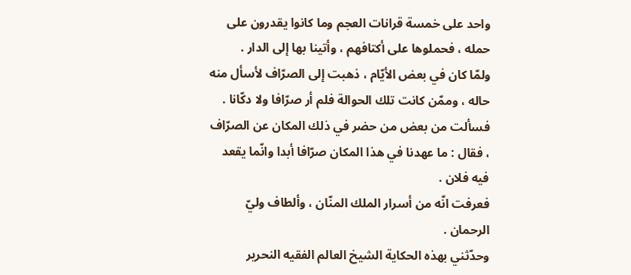واحد على خمسة قرانات العجم وما كانوا يقدرون على حمله ، فحملوها على أكتافهم ، وأتينا بها إلى الدار .
ولمّا كان في بعض الأيّام ، ذهبت إلى الصرّاف لأسأل منه حاله ، وممّن كانت تلك الحوالة فلم أر صرّافا ولا دكّانا .
فسألت من بعض من حضر في ذلك المكان عن الصرّاف ، فقال : ما عهدنا في هذا المكان صرّافا أبدا وانّما يقعد فيه فلان .
فعرفت انّه من أسرار الملك المنّان ، وألطاف وليّ الرحمان .
وحدّثني بهذه الحكاية الشيخ العالم الفقيه النحرير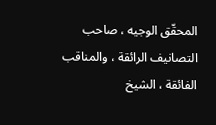المحقّق الوجيه ، صاحب التصانيف الرائقة ، والمناقب الفائقة ، الشيخ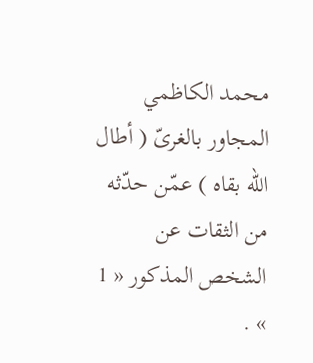محمد الكاظمي المجاور بالغرىّ ( أطال اللّه بقاه ) عمّن حدّثه من الثقات عن الشخص المذكور « 1 » .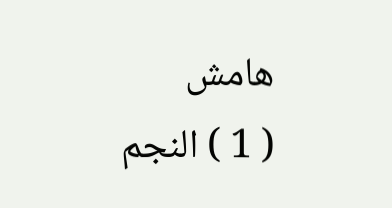هامش
( 1 ) النجم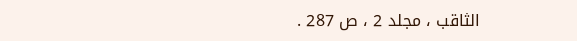الثاقب ، مجلد 2 ، ص 287 .